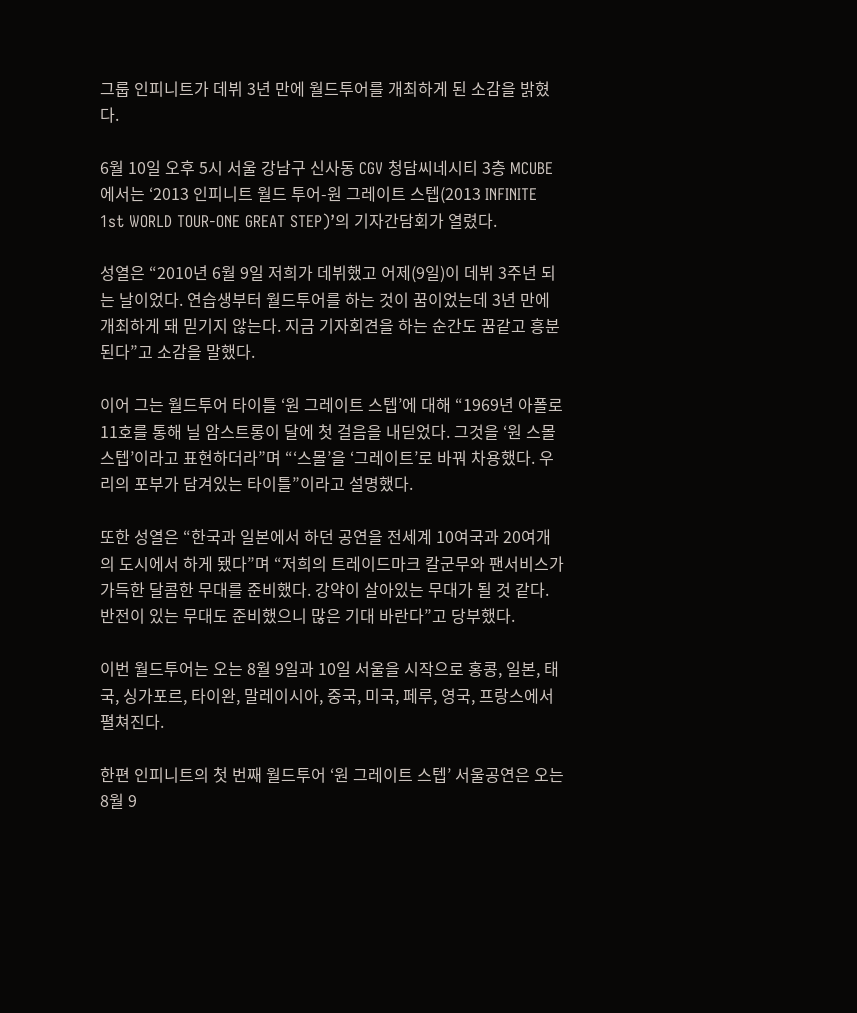그룹 인피니트가 데뷔 3년 만에 월드투어를 개최하게 된 소감을 밝혔다.

6월 10일 오후 5시 서울 강남구 신사동 CGV 청담씨네시티 3층 MCUBE에서는 ‘2013 인피니트 월드 투어-원 그레이트 스텝(2013 INFINITE 1st WORLD TOUR-ONE GREAT STEP)’의 기자간담회가 열렸다.

성열은 “2010년 6월 9일 저희가 데뷔했고 어제(9일)이 데뷔 3주년 되는 날이었다. 연습생부터 월드투어를 하는 것이 꿈이었는데 3년 만에 개최하게 돼 믿기지 않는다. 지금 기자회견을 하는 순간도 꿈같고 흥분된다”고 소감을 말했다.

이어 그는 월드투어 타이틀 ‘원 그레이트 스텝’에 대해 “1969년 아폴로 11호를 통해 닐 암스트롱이 달에 첫 걸음을 내딛었다. 그것을 ‘원 스몰 스텝’이라고 표현하더라”며 “‘스몰’을 ‘그레이트’로 바꿔 차용했다. 우리의 포부가 담겨있는 타이틀”이라고 설명했다.

또한 성열은 “한국과 일본에서 하던 공연을 전세계 10여국과 20여개의 도시에서 하게 됐다”며 “저희의 트레이드마크 칼군무와 팬서비스가 가득한 달콤한 무대를 준비했다. 강약이 살아있는 무대가 될 것 같다. 반전이 있는 무대도 준비했으니 많은 기대 바란다”고 당부했다.

이번 월드투어는 오는 8월 9일과 10일 서울을 시작으로 홍콩, 일본, 태국, 싱가포르, 타이완, 말레이시아, 중국, 미국, 페루, 영국, 프랑스에서 펼쳐진다.

한편 인피니트의 첫 번째 월드투어 ‘원 그레이트 스텝’ 서울공연은 오는 8월 9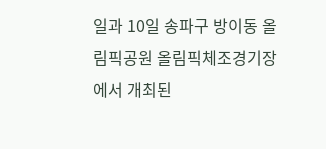일과 10일 송파구 방이동 올림픽공원 올림픽체조경기장에서 개최된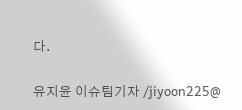다.

유지윤 이슈팀기자 /jiyoon225@